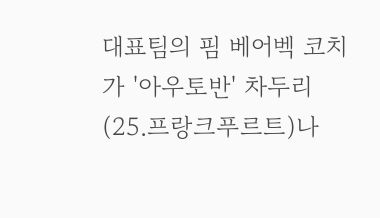대표팀의 핌 베어벡 코치가 '아우토반' 차두리(25.프랑크푸르트)나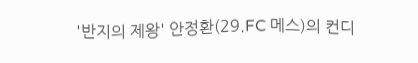'반지의 제왕' 안정환(29.FC 메스)의 컨디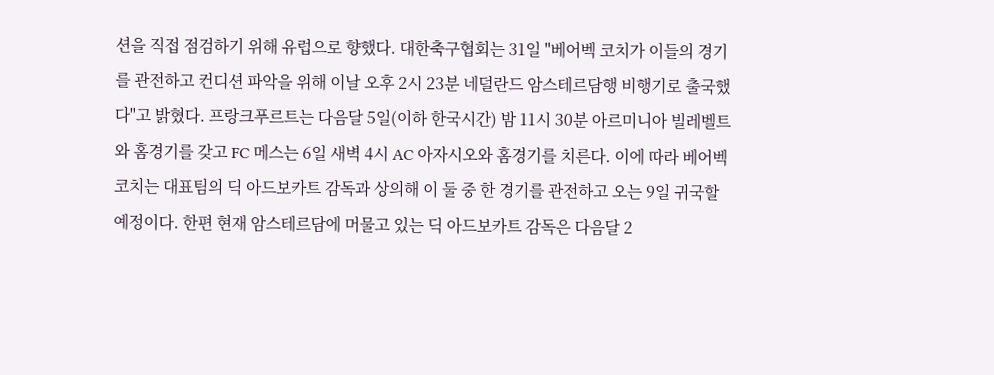션을 직접 점검하기 위해 유럽으로 향했다. 대한축구협회는 31일 "베어벡 코치가 이들의 경기를 관전하고 컨디션 파악을 위해 이날 오후 2시 23분 네덜란드 암스테르담행 비행기로 출국했다"고 밝혔다. 프랑크푸르트는 다음달 5일(이하 한국시간) 밤 11시 30분 아르미니아 빌레벨트와 홈경기를 갖고 FC 메스는 6일 새벽 4시 AC 아자시오와 홈경기를 치른다. 이에 따라 베어벡 코치는 대표팀의 딕 아드보카트 감독과 상의해 이 둘 중 한 경기를 관전하고 오는 9일 귀국할 예정이다. 한편 현재 암스테르담에 머물고 있는 딕 아드보카트 감독은 다음달 2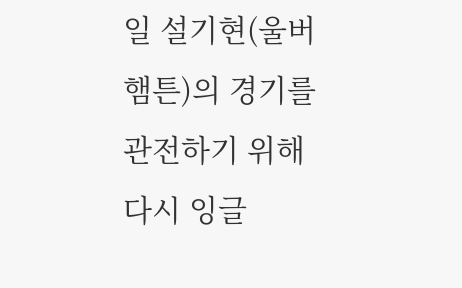일 설기현(울버햄튼)의 경기를 관전하기 위해 다시 잉글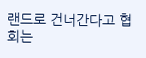랜드로 건너간다고 협회는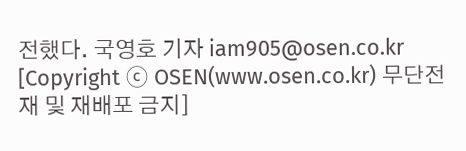전했다. 국영호 기자 iam905@osen.co.kr [Copyright ⓒ OSEN(www.osen.co.kr) 무단전재 및 재배포 금지]